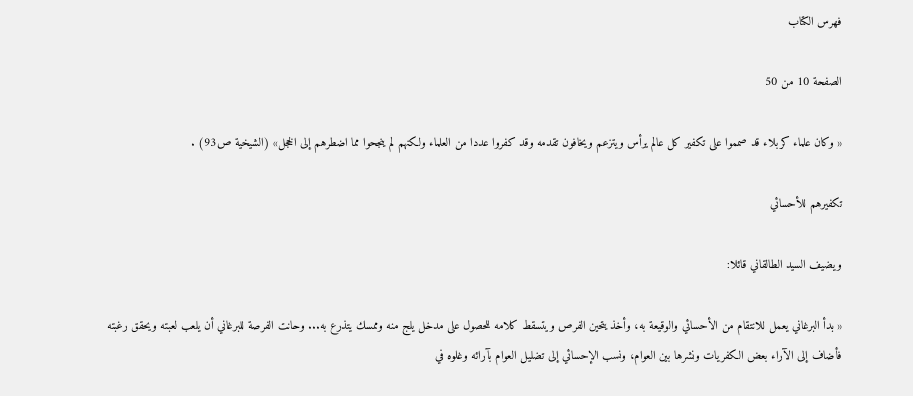فهرس الكتاب

الصفحة 10 من 50

« وكان علماء كربلاء قد صمموا على تكفير كل عالم يرأس ويتزعم ويخافون تقدمه وقد كفروا عددا من العلماء ولكنهم لم ينجحوا مما اضطرهم إلى الخجل» (الشيخية ص93) .

تكفيرهم للأحسائي

ويضيف السيد الطالقاني قائلا:

« بدأ البرغاني يعمل للانتقام من الأحسائي والوقيعة به، وأخذ يتحين الفرص ويتسقط كلامه للحصول على مدخل يلج منه وممسك يتذرع به... وحانت الفرصة للبرغاني أن يلعب لعبته ويحقق رغبته فأضاف إلى الآراء بعض الكفريات ونشرها بين العوام، ونسب الإحسائي إلى تضليل العوام بآرائه وغلوه في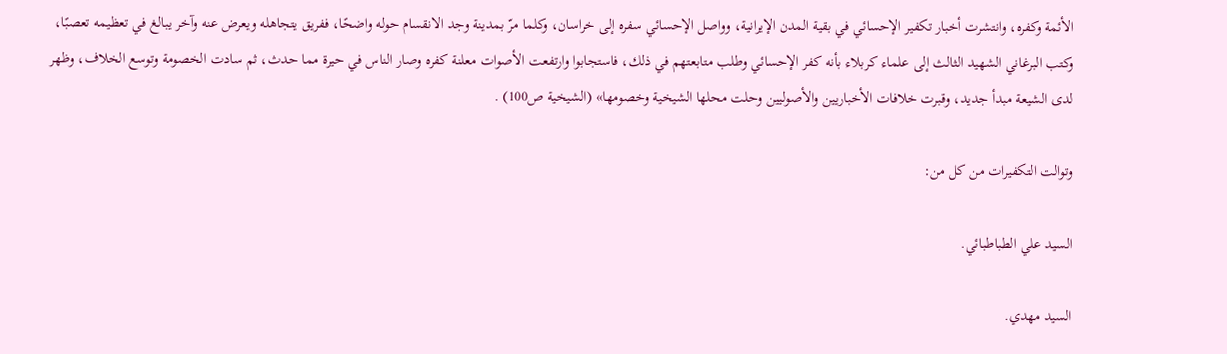الأئمة وكفره، وانتشرت أخبار تكفير الإحسائي في بقية المدن الإيرانية، وواصل الإحسائي سفره إلى خراسان، وكلما مرّ بمدينة وجد الانقسام حوله واضحًا، ففريق يتجاهله ويعرض عنه وآخر يبالغ في تعظيمه تعصبًا، وكتب البرغاني الشهيد الثالث إلى علماء كربلاء بأنه كفر الإحسائي وطلب متابعتهم في ذلك، فاستجابوا وارتفعت الأصوات معلنة كفره وصار الناس في حيرة مما حدث، ثم سادت الخصومة وتوسع الخلاف، وظهر لدى الشيعة مبدأ جديد، وقبرت خلافات الأخباريين والأصوليين وحلت محلها الشيخية وخصومها» (الشيخية ص100) .

وتوالت التكفيرات من كل من:

السيد علي الطباطبائي.

السيد مهدي.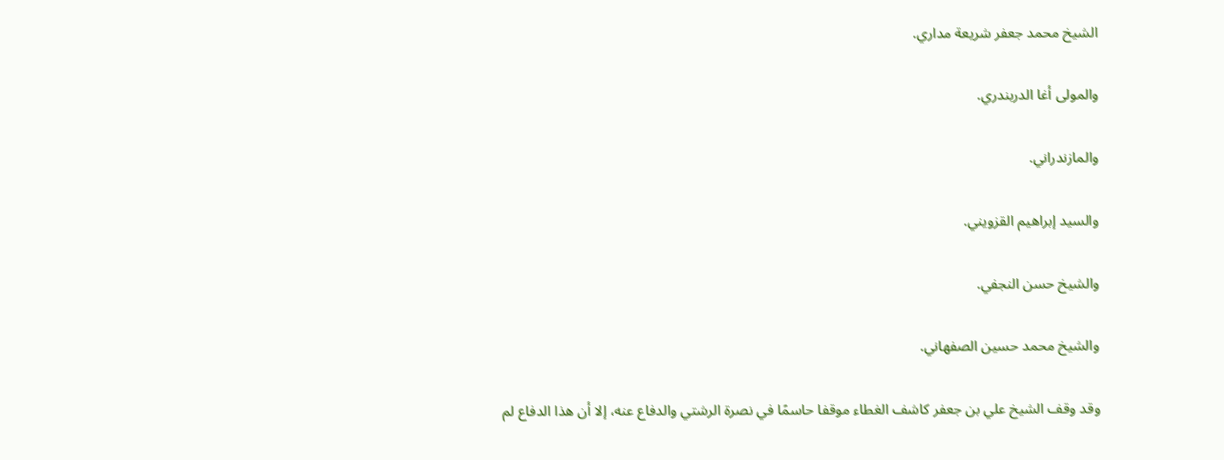الشيخ محمد جعفر شريعة مداري.

والمولى أغا الدربندري.

والمازندراني.

والسيد إبراهيم القزويني.

والشيخ حسن النجفي.

والشيخ محمد حسين الصفهاني.

وقد وقف الشيخ علي بن جعفر كاشف الغطاء موقفا حاسمًا في نصرة الرشتي والدفاع عنه، إلا أن هذا الدفاع لم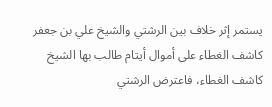يستمر إثر خلاف بين الرشتي والشيخ علي بن جعفر كاشف الغطاء على أموال أيتام طالب بها الشيخ كاشف الغطاء، فاعترض الرشتي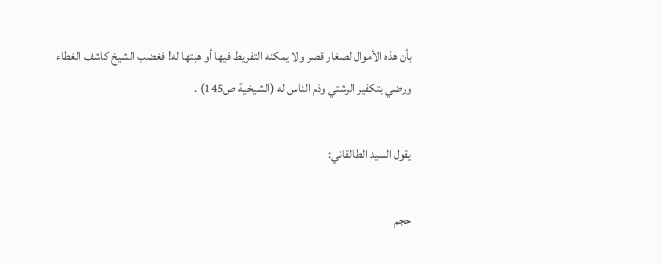بأن هذه الأموال لصغار قصر ولا يمكنه التفريط فيها أو هبتها له! فغضب الشيخ كاشف الغطاء ورضي بتكفير الرشتي وذم الناس له (الشيخية ص145) .

يقول السيد الطالقاني:

حجم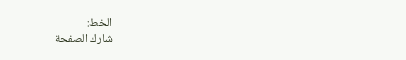الخط:
شارك الصفحة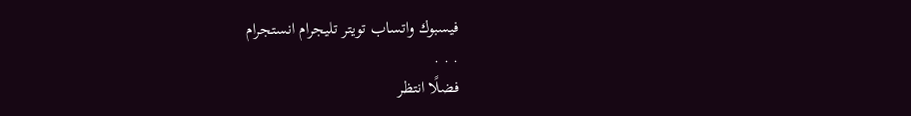فيسبوك واتساب تويتر تليجرام انستجرام
. . .
فضلًا انتظر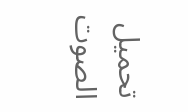تحميل الصوت